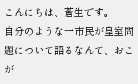こんにちは、蒼生です。
自分のような一市民が皇室問題について語るなんて、おこが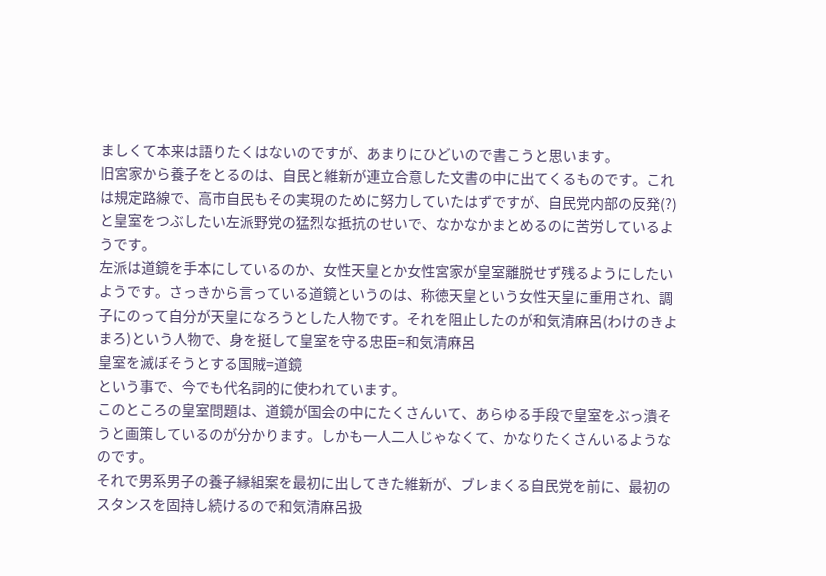ましくて本来は語りたくはないのですが、あまりにひどいので書こうと思います。
旧宮家から養子をとるのは、自民と維新が連立合意した文書の中に出てくるものです。これは規定路線で、高市自民もその実現のために努力していたはずですが、自民党内部の反発(?)と皇室をつぶしたい左派野党の猛烈な抵抗のせいで、なかなかまとめるのに苦労しているようです。
左派は道鏡を手本にしているのか、女性天皇とか女性宮家が皇室離脱せず残るようにしたいようです。さっきから言っている道鏡というのは、称徳天皇という女性天皇に重用され、調子にのって自分が天皇になろうとした人物です。それを阻止したのが和気清麻呂(わけのきよまろ)という人物で、身を挺して皇室を守る忠臣=和気清麻呂
皇室を滅ぼそうとする国賊=道鏡
という事で、今でも代名詞的に使われています。
このところの皇室問題は、道鏡が国会の中にたくさんいて、あらゆる手段で皇室をぶっ潰そうと画策しているのが分かります。しかも一人二人じゃなくて、かなりたくさんいるようなのです。
それで男系男子の養子縁組案を最初に出してきた維新が、ブレまくる自民党を前に、最初のスタンスを固持し続けるので和気清麻呂扱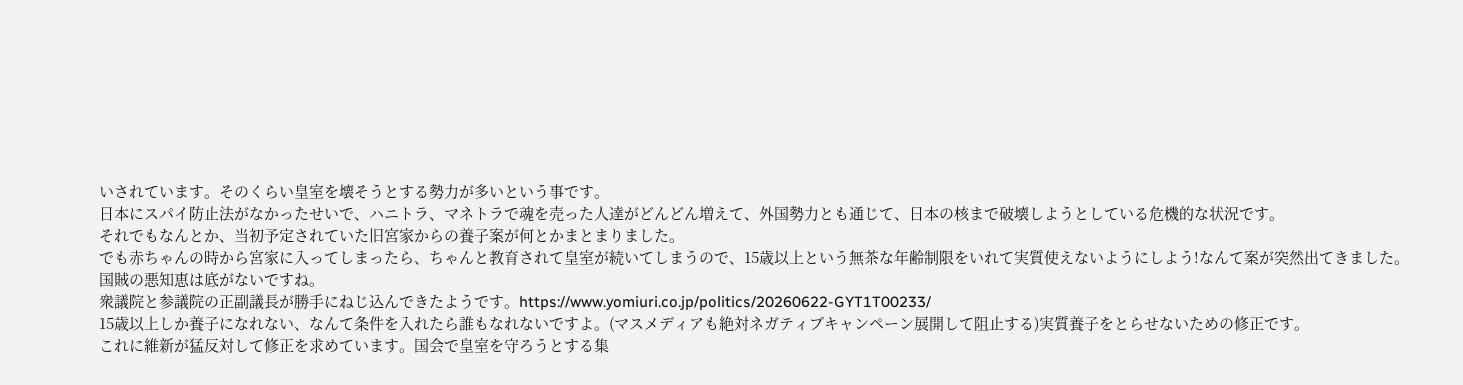いされています。そのくらい皇室を壊そうとする勢力が多いという事です。
日本にスパイ防止法がなかったせいで、ハニトラ、マネトラで魂を売った人達がどんどん増えて、外国勢力とも通じて、日本の核まで破壊しようとしている危機的な状況です。
それでもなんとか、当初予定されていた旧宮家からの養子案が何とかまとまりました。
でも赤ちゃんの時から宮家に入ってしまったら、ちゃんと教育されて皇室が続いてしまうので、15歳以上という無茶な年齢制限をいれて実質使えないようにしよう!なんて案が突然出てきました。
国賊の悪知恵は底がないですね。
衆議院と参議院の正副議長が勝手にねじ込んできたようです。https://www.yomiuri.co.jp/politics/20260622-GYT1T00233/
15歳以上しか養子になれない、なんて条件を入れたら誰もなれないですよ。(マスメディアも絶対ネガティブキャンペーン展開して阻止する)実質養子をとらせないための修正です。
これに維新が猛反対して修正を求めています。国会で皇室を守ろうとする集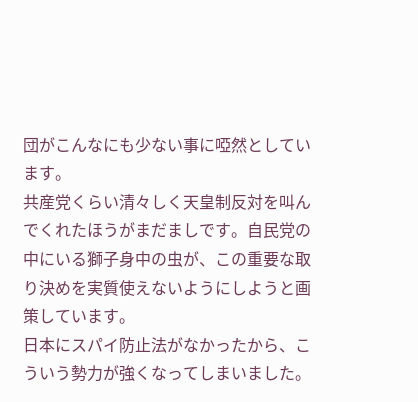団がこんなにも少ない事に啞然としています。
共産党くらい清々しく天皇制反対を叫んでくれたほうがまだましです。自民党の中にいる獅子身中の虫が、この重要な取り決めを実質使えないようにしようと画策しています。
日本にスパイ防止法がなかったから、こういう勢力が強くなってしまいました。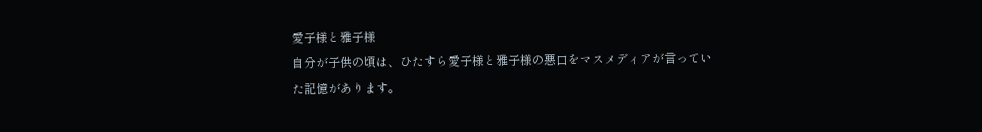愛子様と雅子様
自分が子供の頃は、ひたすら愛子様と雅子様の悪口をマスメディアが言っていた記憶があります。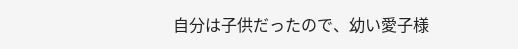自分は子供だったので、幼い愛子様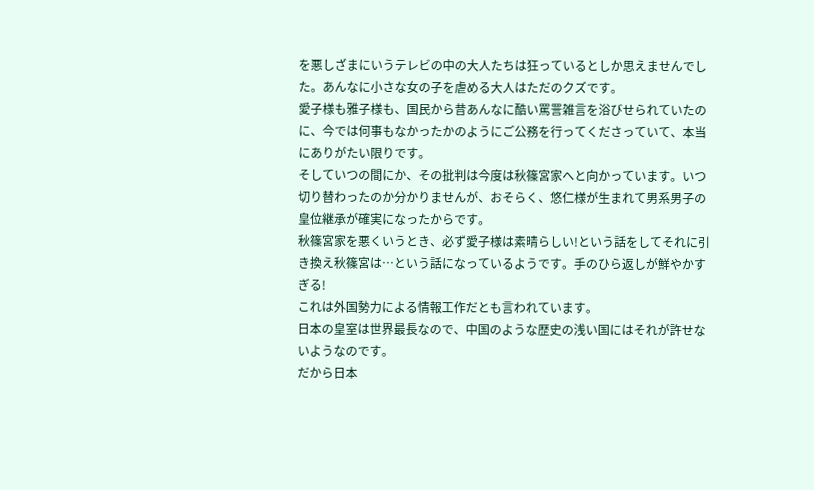を悪しざまにいうテレビの中の大人たちは狂っているとしか思えませんでした。あんなに小さな女の子を虐める大人はただのクズです。
愛子様も雅子様も、国民から昔あんなに酷い罵詈雑言を浴びせられていたのに、今では何事もなかったかのようにご公務を行ってくださっていて、本当にありがたい限りです。
そしていつの間にか、その批判は今度は秋篠宮家へと向かっています。いつ切り替わったのか分かりませんが、おそらく、悠仁様が生まれて男系男子の皇位継承が確実になったからです。
秋篠宮家を悪くいうとき、必ず愛子様は素晴らしい!という話をしてそれに引き換え秋篠宮は…という話になっているようです。手のひら返しが鮮やかすぎる!
これは外国勢力による情報工作だとも言われています。
日本の皇室は世界最長なので、中国のような歴史の浅い国にはそれが許せないようなのです。
だから日本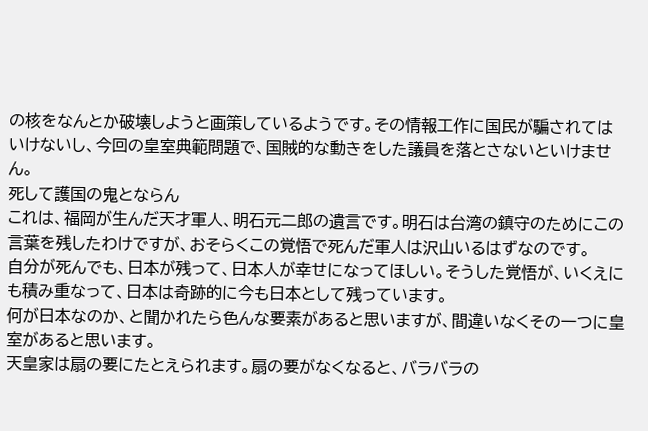の核をなんとか破壊しようと画策しているようです。その情報工作に国民が騙されてはいけないし、今回の皇室典範問題で、国賊的な動きをした議員を落とさないといけません。
死して護国の鬼とならん
これは、福岡が生んだ天才軍人、明石元二郎の遺言です。明石は台湾の鎮守のためにこの言葉を残したわけですが、おそらくこの覚悟で死んだ軍人は沢山いるはずなのです。
自分が死んでも、日本が残って、日本人が幸せになってほしい。そうした覚悟が、いくえにも積み重なって、日本は奇跡的に今も日本として残っています。
何が日本なのか、と聞かれたら色んな要素があると思いますが、間違いなくその一つに皇室があると思います。
天皇家は扇の要にたとえられます。扇の要がなくなると、バラバラの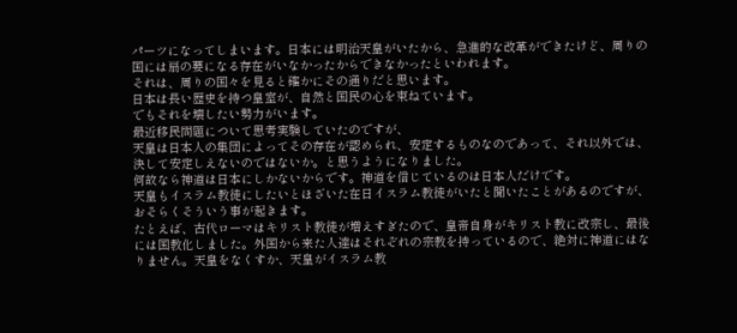パーツになってしまいます。日本には明治天皇がいたから、急進的な改革ができたけど、周りの国には扇の要になる存在がいなかったからできなかったといわれます。
それは、周りの国々を見ると確かにその通りだと思います。
日本は長い歴史を持つ皇室が、自然と国民の心を束ねています。
でもそれを壊したい勢力がいます。
最近移民問題について思考実験していたのですが、
天皇は日本人の集団によってその存在が認められ、安定するものなのであって、それ以外では、決して安定しえないのではないか。と思うようになりました。
何故なら神道は日本にしかないからです。神道を信じているのは日本人だけです。
天皇もイスラム教徒にしたいとほざいた在日イスラム教徒がいたと聞いたことがあるのですが、おそらくそういう事が起きます。
たとえば、古代ローマはキリスト教徒が増えすぎたので、皇帝自身がキリスト教に改宗し、最後には国教化しました。外国から来た人達はそれぞれの宗教を持っているので、絶対に神道にはなりません。天皇をなくすか、天皇がイスラム教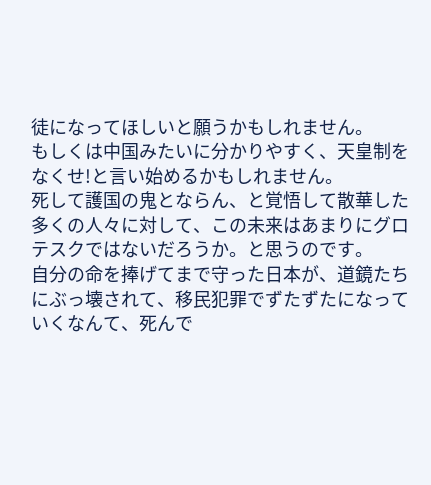徒になってほしいと願うかもしれません。
もしくは中国みたいに分かりやすく、天皇制をなくせ!と言い始めるかもしれません。
死して護国の鬼とならん、と覚悟して散華した多くの人々に対して、この未来はあまりにグロテスクではないだろうか。と思うのです。
自分の命を捧げてまで守った日本が、道鏡たちにぶっ壊されて、移民犯罪でずたずたになっていくなんて、死んで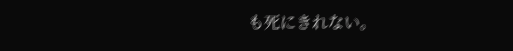も死にきれない。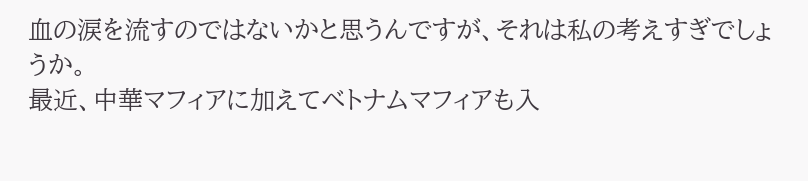血の涙を流すのではないかと思うんですが、それは私の考えすぎでしょうか。
最近、中華マフィアに加えてベトナムマフィアも入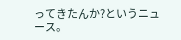ってきたんか?というニュース。